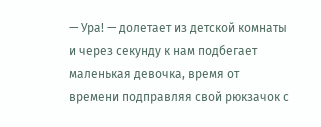— Ура! — долетает из детской комнаты и через секунду к нам подбегает маленькая девочка, время от времени подправляя свой рюкзачок с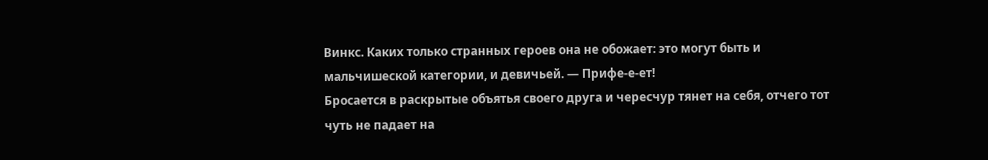Винкс. Каких только странных героев она не обожает: это могут быть и мальчишеской категории, и девичьей. — Прифе-е-ет!
Бросается в раскрытые объятья своего друга и чересчур тянет на себя, отчего тот чуть не падает на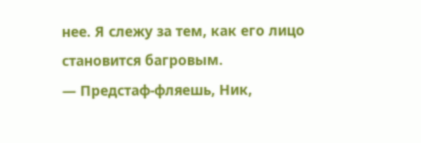нее. Я слежу за тем, как его лицо становится багровым.
— Предстаф-фляешь, Ник,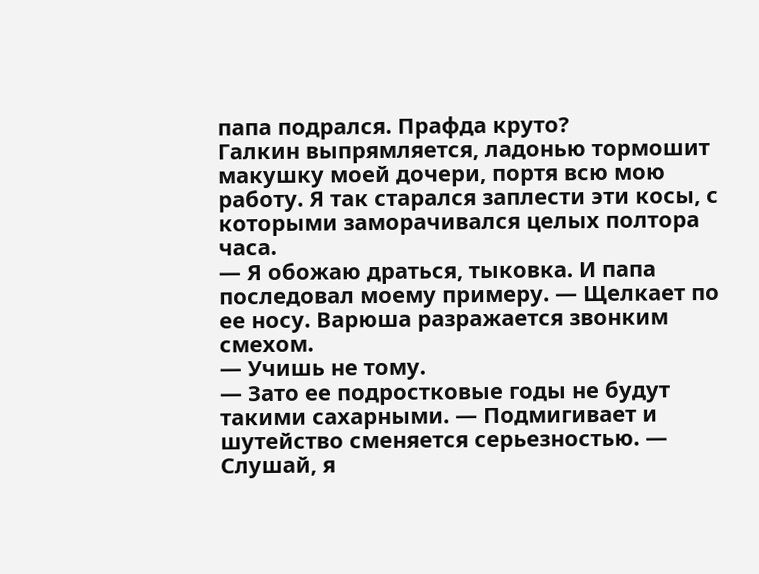папа подрался. Прафда круто?
Галкин выпрямляется, ладонью тормошит макушку моей дочери, портя всю мою работу. Я так старался заплести эти косы, с которыми заморачивался целых полтора часа.
— Я обожаю драться, тыковка. И папа последовал моему примеру. — Щелкает по ее носу. Варюша разражается звонким смехом.
— Учишь не тому.
— Зато ее подростковые годы не будут такими сахарными. — Подмигивает и шутейство сменяется серьезностью. — Слушай, я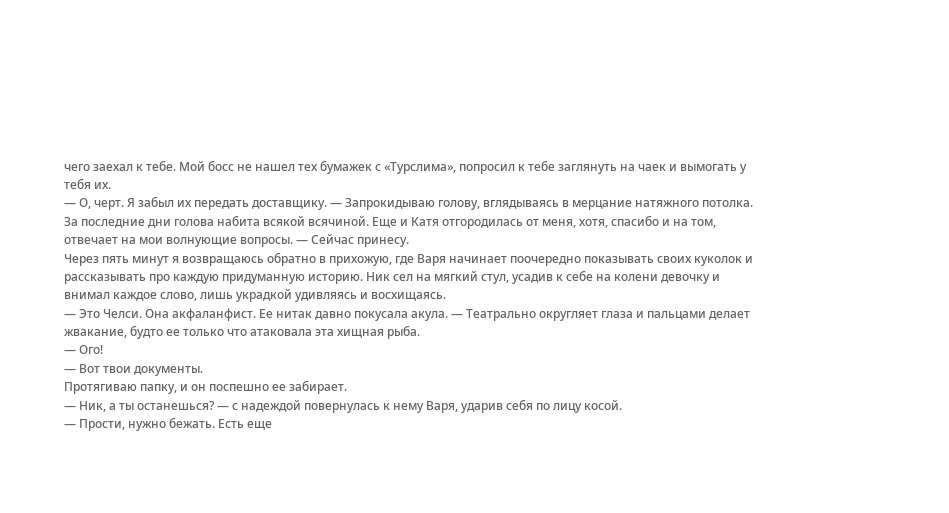чего заехал к тебе. Мой босс не нашел тех бумажек с «Турслима», попросил к тебе заглянуть на чаек и вымогать у тебя их.
— О, черт. Я забыл их передать доставщику. — Запрокидываю голову, вглядываясь в мерцание натяжного потолка. За последние дни голова набита всякой всячиной. Еще и Катя отгородилась от меня, хотя, спасибо и на том, отвечает на мои волнующие вопросы. — Сейчас принесу.
Через пять минут я возвращаюсь обратно в прихожую, где Варя начинает поочередно показывать своих куколок и рассказывать про каждую придуманную историю. Ник сел на мягкий стул, усадив к себе на колени девочку и внимал каждое слово, лишь украдкой удивляясь и восхищаясь.
— Это Челси. Она акфаланфист. Ее нитак давно покусала акула. — Театрально округляет глаза и пальцами делает жвакание, будто ее только что атаковала эта хищная рыба.
— Ого!
— Вот твои документы.
Протягиваю папку, и он поспешно ее забирает.
— Ник, а ты останешься? — с надеждой повернулась к нему Варя, ударив себя по лицу косой.
— Прости, нужно бежать. Есть еще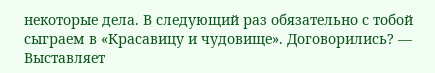некоторые дела. В следующий раз обязательно с тобой сыграем в «Красавицу и чудовище». Договорились? — Выставляет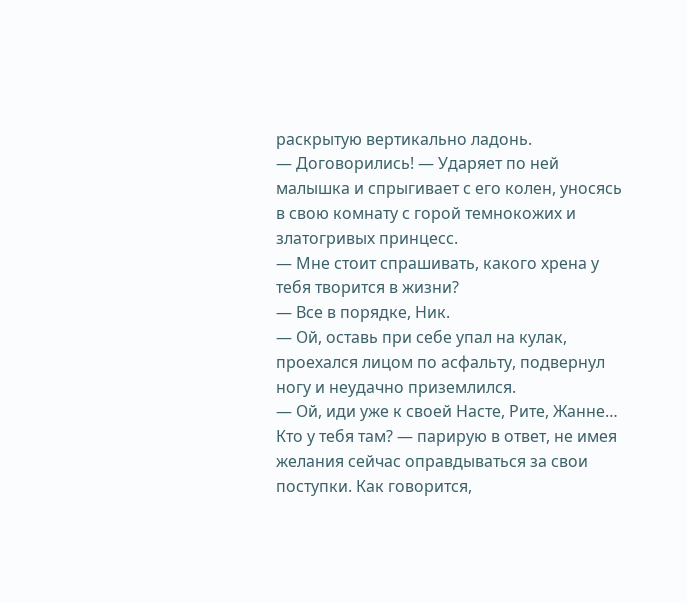раскрытую вертикально ладонь.
— Договорились! — Ударяет по ней малышка и спрыгивает с его колен, уносясь в свою комнату с горой темнокожих и златогривых принцесс.
— Мне стоит спрашивать, какого хрена у тебя творится в жизни?
— Все в порядке, Ник.
— Ой, оставь при себе упал на кулак, проехался лицом по асфальту, подвернул ногу и неудачно приземлился.
— Ой, иди уже к своей Насте, Рите, Жанне… Кто у тебя там? — парирую в ответ, не имея желания сейчас оправдываться за свои поступки. Как говорится,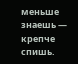меньше знаешь — крепче спишь.